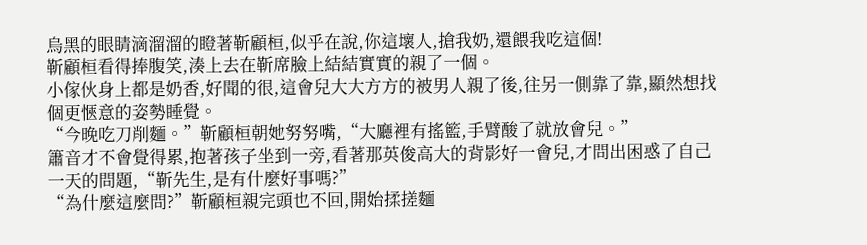烏黑的眼睛滴溜溜的瞪著靳顧桓,似乎在說,你這壞人,搶我奶,還餵我吃這個!
靳顧桓看得捧腹笑,湊上去在靳席臉上結結實實的親了一個。
小傢伙身上都是奶香,好聞的很,這會兒大大方方的被男人親了後,往另一側靠了靠,顯然想找個更愜意的姿勢睡覺。
“今晚吃刀削麵。”靳顧桓朝她努努嘴,“大廳裡有搖籃,手臂酸了就放會兒。”
簫音才不會覺得累,抱著孩子坐到一旁,看著那英俊高大的背影好一會兒,才問出困惑了自己一天的問題,“靳先生,是有什麼好事嗎?”
“為什麼這麼問?”靳顧桓親完頭也不回,開始揉搓麵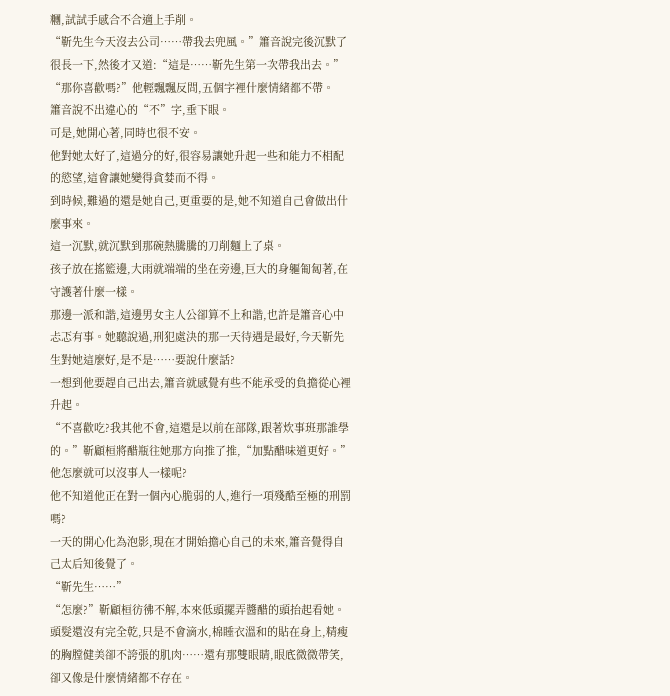糰,試試手感合不合適上手削。
“靳先生今天沒去公司……帶我去兜風。”簫音說完後沉默了很長一下,然後才又道:“這是……靳先生第一次帶我出去。”
“那你喜歡嗎?”他輕飄飄反問,五個字裡什麼情緒都不帶。
簫音說不出違心的“不”字,垂下眼。
可是,她開心著,同時也很不安。
他對她太好了,這過分的好,很容易讓她升起一些和能力不相配的慾望,這會讓她變得貪婪而不得。
到時候,難過的還是她自己,更重要的是,她不知道自己會做出什麼事來。
這一沉默,就沉默到那碗熱騰騰的刀削麵上了桌。
孩子放在搖籃邊,大雨就端端的坐在旁邊,巨大的身軀匍匐著,在守護著什麼一樣。
那邊一派和諧,這邊男女主人公卻算不上和諧,也許是簫音心中忐忑有事。她聽說過,刑犯處決的那一天待遇是最好,今天靳先生對她這麼好,是不是……要說什麼話?
一想到他要趕自己出去,簫音就感覺有些不能承受的負擔從心裡升起。
“不喜歡吃?我其他不會,這還是以前在部隊,跟著炊事班那誰學的。”靳顧桓將醋瓶往她那方向推了推,“加點醋味道更好。”
他怎麼就可以沒事人一樣呢?
他不知道他正在對一個內心脆弱的人,進行一項殘酷至極的刑罰嗎?
一天的開心化為泡影,現在才開始擔心自己的未來,簫音覺得自己太后知後覺了。
“靳先生……”
“怎麼?”靳顧桓彷彿不解,本來低頭擺弄醬醋的頭抬起看她。
頭髮還沒有完全乾,只是不會滴水,棉睡衣溫和的貼在身上,精瘦的胸膛健美卻不誇張的肌肉……還有那雙眼睛,眼底微微帶笑,卻又像是什麼情緒都不存在。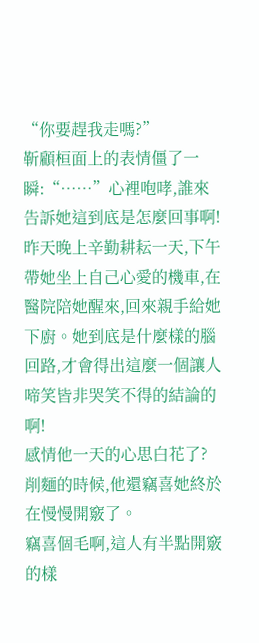“你要趕我走嗎?”
靳顧桓面上的表情僵了一瞬:“……”心裡咆哮,誰來告訴她這到底是怎麼回事啊!
昨天晚上辛勤耕耘一天,下午帶她坐上自己心愛的機車,在醫院陪她醒來,回來親手給她下廚。她到底是什麼樣的腦回路,才會得出這麼一個讓人啼笑皆非哭笑不得的結論的啊!
感情他一天的心思白花了?
削麵的時候,他還竊喜她終於在慢慢開竅了。
竊喜個毛啊,這人有半點開竅的樣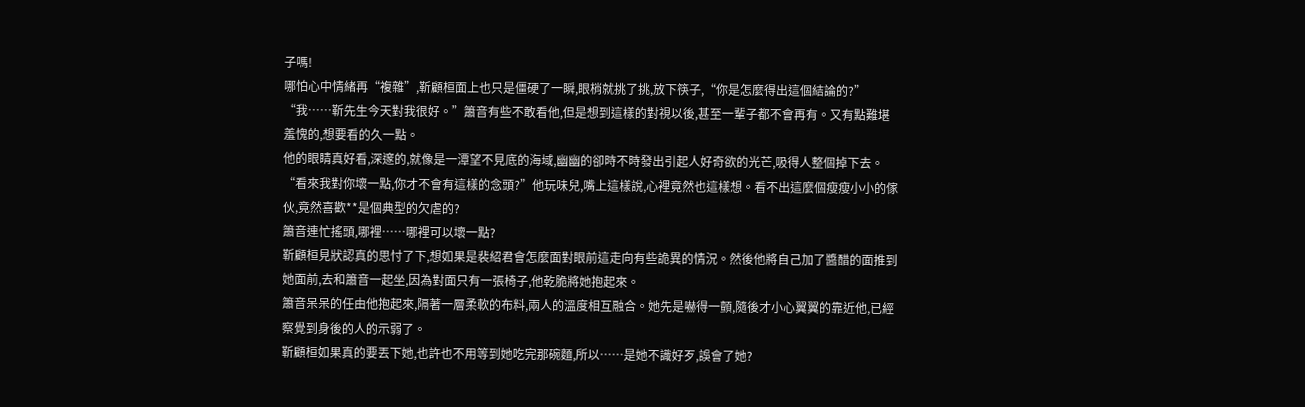子嗎!
哪怕心中情緒再“複雜”,靳顧桓面上也只是僵硬了一瞬,眼梢就挑了挑,放下筷子,“你是怎麼得出這個結論的?”
“我……靳先生今天對我很好。”簫音有些不敢看他,但是想到這樣的對視以後,甚至一輩子都不會再有。又有點難堪羞愧的,想要看的久一點。
他的眼睛真好看,深邃的,就像是一潭望不見底的海域,幽幽的卻時不時發出引起人好奇欲的光芒,吸得人整個掉下去。
“看來我對你壞一點,你才不會有這樣的念頭?”他玩味兒,嘴上這樣說,心裡竟然也這樣想。看不出這麼個瘦瘦小小的傢伙,竟然喜歡**是個典型的欠虐的?
簫音連忙搖頭,哪裡……哪裡可以壞一點?
靳顧桓見狀認真的思忖了下,想如果是裴紹君會怎麼面對眼前這走向有些詭異的情況。然後他將自己加了醬醋的面推到她面前,去和簫音一起坐,因為對面只有一張椅子,他乾脆將她抱起來。
簫音呆呆的任由他抱起來,隔著一層柔軟的布料,兩人的溫度相互融合。她先是嚇得一顫,隨後才小心翼翼的靠近他,已經察覺到身後的人的示弱了。
靳顧桓如果真的要丟下她,也許也不用等到她吃完那碗麵,所以……是她不識好歹,誤會了她?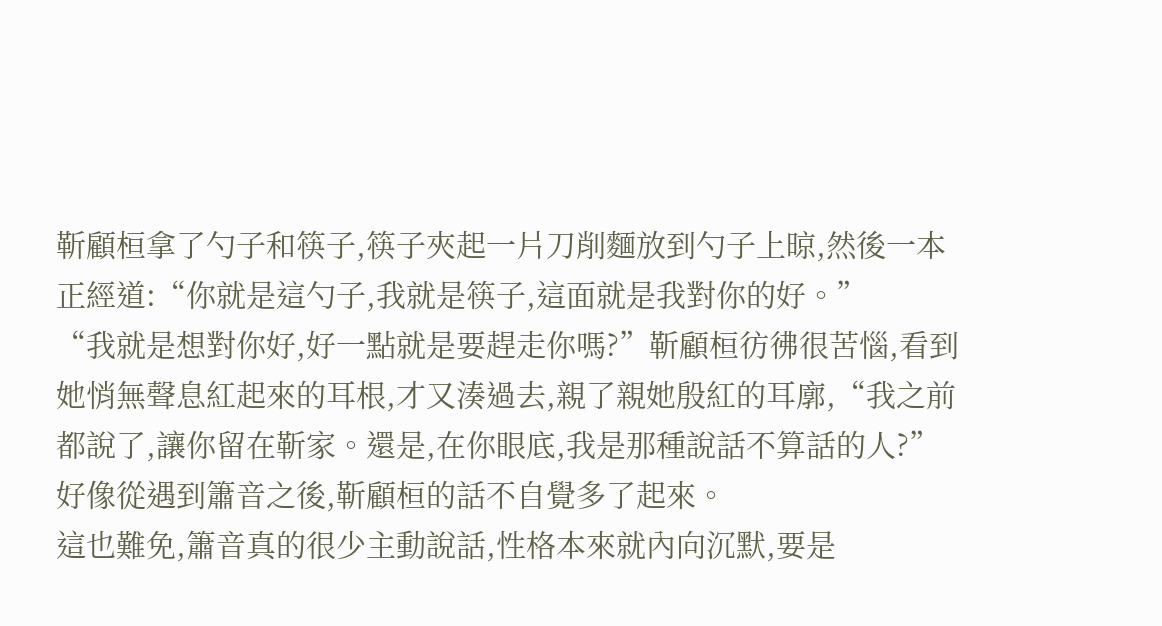靳顧桓拿了勺子和筷子,筷子夾起一片刀削麵放到勺子上晾,然後一本正經道:“你就是這勺子,我就是筷子,這面就是我對你的好。”
“我就是想對你好,好一點就是要趕走你嗎?”靳顧桓彷彿很苦惱,看到她悄無聲息紅起來的耳根,才又湊過去,親了親她殷紅的耳廓,“我之前都說了,讓你留在靳家。還是,在你眼底,我是那種說話不算話的人?”
好像從遇到簫音之後,靳顧桓的話不自覺多了起來。
這也難免,簫音真的很少主動說話,性格本來就內向沉默,要是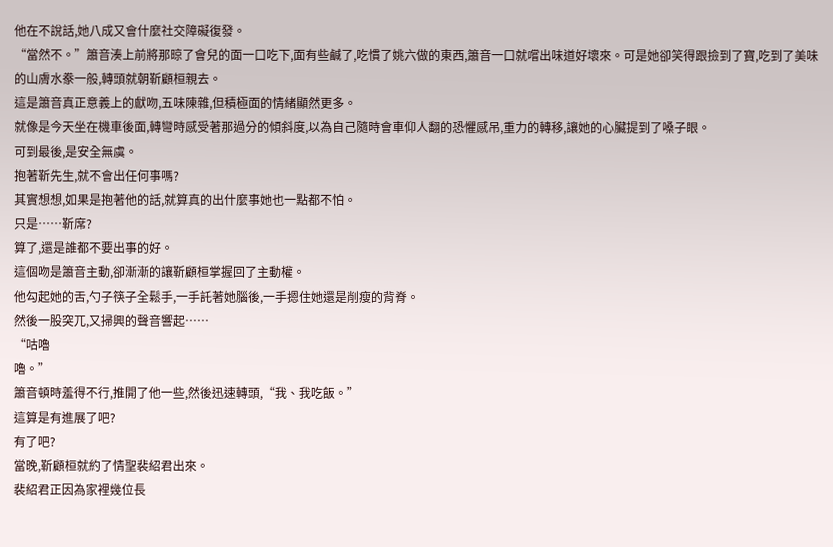他在不說話,她八成又會什麼社交障礙復發。
“當然不。”簫音湊上前將那晾了會兒的面一口吃下,面有些鹹了,吃慣了姚六做的東西,簫音一口就嚐出味道好壞來。可是她卻笑得跟撿到了寶,吃到了美味的山膚水豢一般,轉頭就朝靳顧桓親去。
這是簫音真正意義上的獻吻,五味陳雜,但積極面的情緒顯然更多。
就像是今天坐在機車後面,轉彎時感受著那過分的傾斜度,以為自己隨時會車仰人翻的恐懼感吊,重力的轉移,讓她的心臟提到了嗓子眼。
可到最後,是安全無虞。
抱著靳先生,就不會出任何事嗎?
其實想想,如果是抱著他的話,就算真的出什麼事她也一點都不怕。
只是……靳席?
算了,還是誰都不要出事的好。
這個吻是簫音主動,卻漸漸的讓靳顧桓掌握回了主動權。
他勾起她的舌,勺子筷子全鬆手,一手託著她腦後,一手摁住她還是削瘦的背脊。
然後一股突兀,又掃興的聲音響起……
“咕嚕
嚕。”
簫音頓時羞得不行,推開了他一些,然後迅速轉頭,“我、我吃飯。”
這算是有進展了吧?
有了吧?
當晚,靳顧桓就約了情聖裴紹君出來。
裴紹君正因為家裡幾位長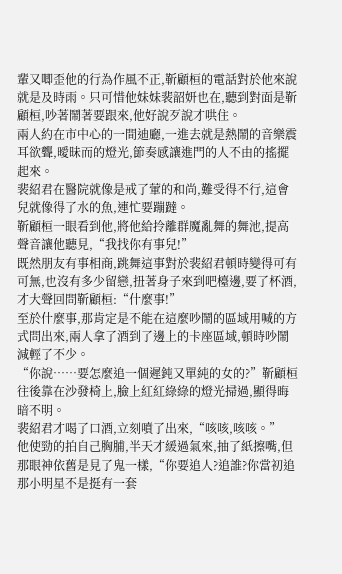輩又唧歪他的行為作風不正,靳顧桓的電話對於他來說就是及時雨。只可惜他妹妹裴韶妍也在,聽到對面是靳顧桓,吵著鬧著要跟來,他好說歹說才哄住。
兩人約在市中心的一間迪廳,一進去就是熱鬧的音樂震耳欲聾,曖昧而的燈光,節奏感讓進門的人不由的搖擺起來。
裴紹君在醫院就像是戒了葷的和尚,難受得不行,這會兒就像得了水的魚,連忙要蹦躂。
靳顧桓一眼看到他,將他給拎離群魔亂舞的舞池,提高聲音讓他聽見,“我找你有事兒!”
既然朋友有事相商,跳舞這事對於裴紹君頓時變得可有可無,也沒有多少留戀,扭著身子來到吧檯邊,要了杯酒,才大聲回問靳顧桓:“什麼事!”
至於什麼事,那肯定是不能在這麼吵鬧的區域用喊的方式問出來,兩人拿了酒到了邊上的卡座區域,頓時吵鬧減輕了不少。
“你說……要怎麼追一個遲鈍又單純的女的?”靳顧桓往後靠在沙發椅上,臉上紅紅綠綠的燈光掃過,顯得晦暗不明。
裴紹君才喝了口酒,立刻噴了出來,“咳咳,咳咳。”
他使勁的拍自己胸脯,半天才緩過氣來,抽了紙擦嘴,但那眼神依舊是見了鬼一樣,“你要追人?追誰?你當初追那小明星不是挺有一套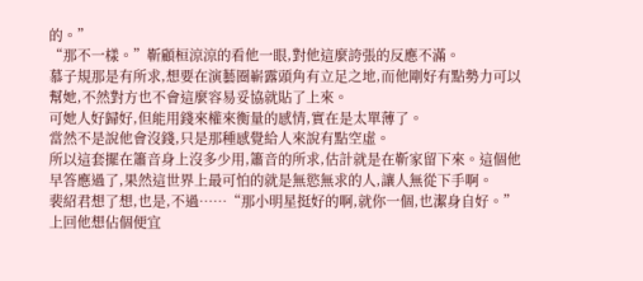的。”
“那不一樣。”靳顧桓涼涼的看他一眼,對他這麼誇張的反應不滿。
慕子規那是有所求,想要在演藝圈嶄露頭角有立足之地,而他剛好有點勢力可以幫她,不然對方也不會這麼容易妥協就貼了上來。
可她人好歸好,但能用錢來權來衡量的感情,實在是太單薄了。
當然不是說他會沒錢,只是那種感覺給人來說有點空虛。
所以這套擺在簫音身上沒多少用,簫音的所求,估計就是在靳家留下來。這個他早答應過了,果然這世界上最可怕的就是無慾無求的人,讓人無從下手啊。
裴紹君想了想,也是,不過……“那小明星挺好的啊,就你一個,也潔身自好。”上回他想佔個便宜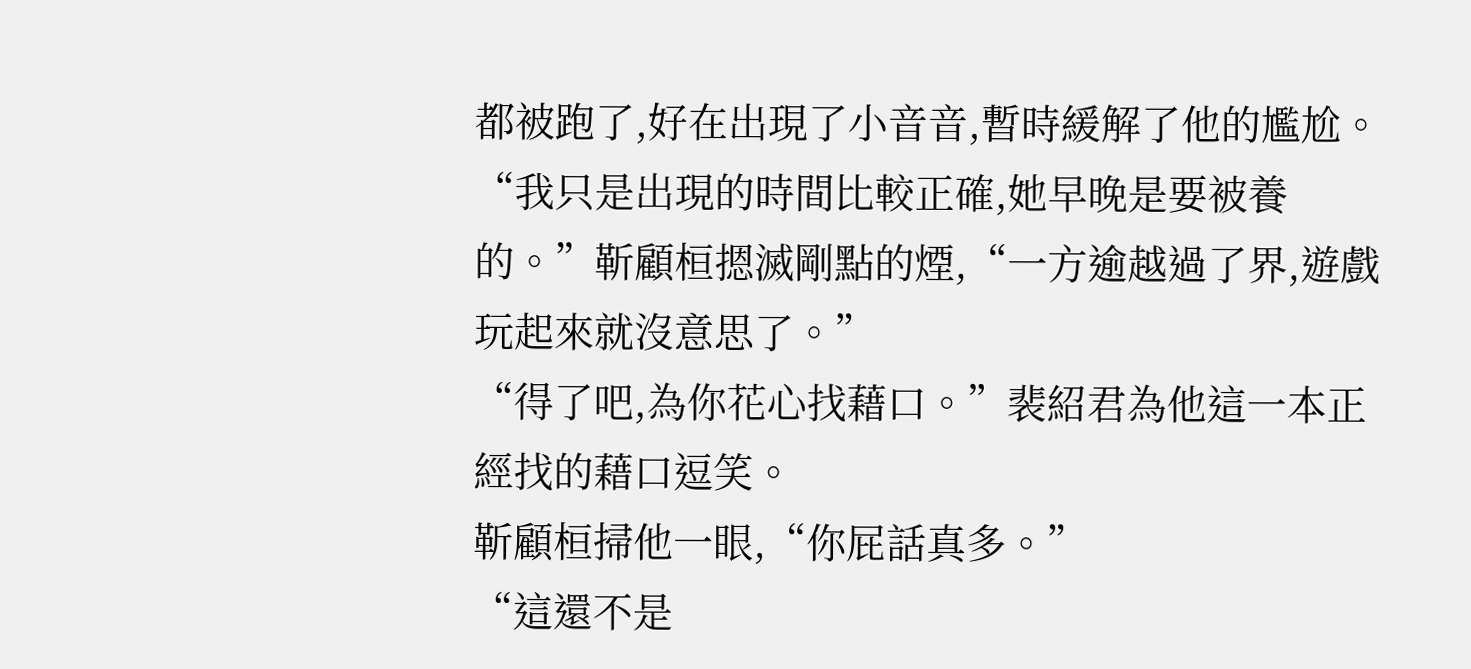都被跑了,好在出現了小音音,暫時緩解了他的尷尬。
“我只是出現的時間比較正確,她早晚是要被養的。”靳顧桓摁滅剛點的煙,“一方逾越過了界,遊戲玩起來就沒意思了。”
“得了吧,為你花心找藉口。”裴紹君為他這一本正經找的藉口逗笑。
靳顧桓掃他一眼,“你屁話真多。”
“這還不是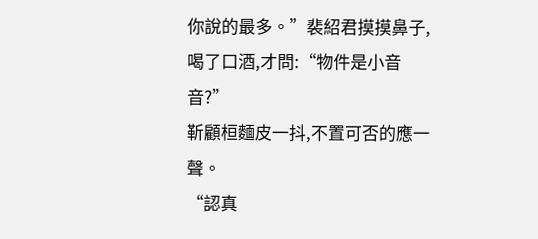你說的最多。”裴紹君摸摸鼻子,喝了口酒,才問:“物件是小音音?”
靳顧桓麵皮一抖,不置可否的應一聲。
“認真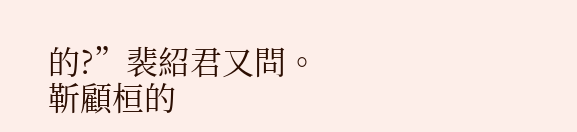的?”裴紹君又問。
靳顧桓的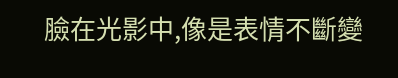臉在光影中,像是表情不斷變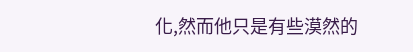化,然而他只是有些漠然的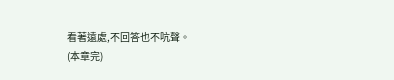看著遠處,不回答也不吭聲。
(本章完)